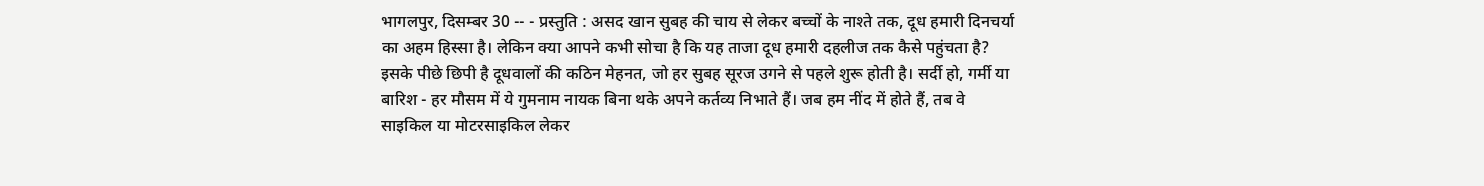भागलपुर, दिसम्बर 30 -- - प्रस्तुति : असद खान सुबह की चाय से लेकर बच्चों के नाश्ते तक, दूध हमारी दिनचर्या का अहम हिस्सा है। लेकिन क्या आपने कभी सोचा है कि यह ताजा दूध हमारी दहलीज तक कैसे पहुंचता है? इसके पीछे छिपी है दूधवालों की कठिन मेहनत, जो हर सुबह सूरज उगने से पहले शुरू होती है। सर्दी हो, गर्मी या बारिश - हर मौसम में ये गुमनाम नायक बिना थके अपने कर्तव्य निभाते हैं। जब हम नींद में होते हैं, तब वे साइकिल या मोटरसाइकिल लेकर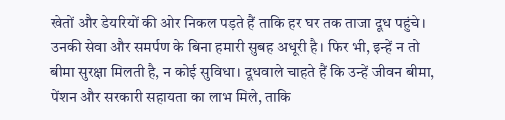खेतों और डेयरियों की ओर निकल पड़ते हैं ताकि हर घर तक ताजा दूध पहुंचे। उनकी सेवा और समर्पण के बिना हमारी सुबह अधूरी है। फिर भी, इन्हें न तो बीमा सुरक्षा मिलती है, न कोई सुविधा। दूधवाले चाहते हैं कि उन्हें जीवन बीमा, पेंशन और सरकारी सहायता का लाभ मिले, ताकि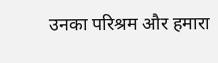उनका परिश्रम और हमारा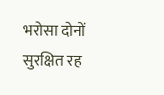भरोसा दोनों सुरक्षित रह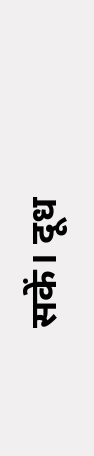सकें। दूध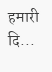हमारी दि...